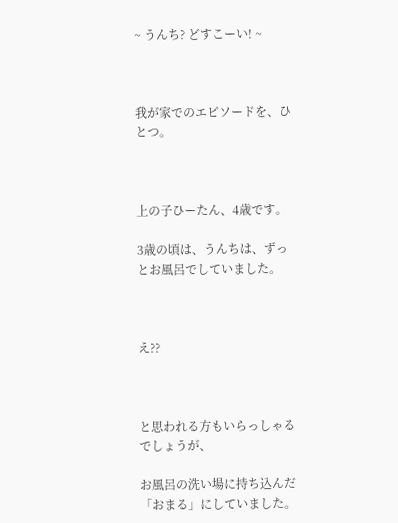~ うんち? どすこーい! ~



我が家でのエピソードを、ひとつ。



上の子ひーたん、4歳です。

3歳の頃は、うんちは、ずっとお風呂でしていました。



え??



と思われる方もいらっしゃるでしょうが、

お風呂の洗い場に持ち込んだ「おまる」にしていました。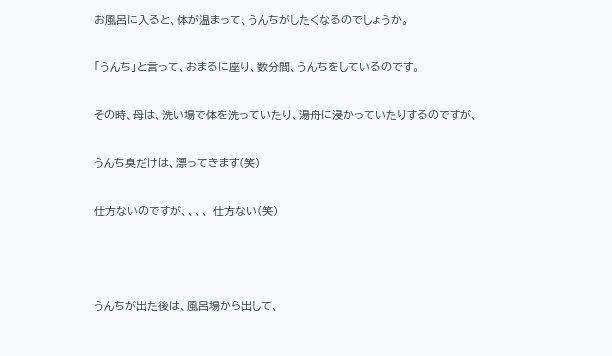お風呂に入ると、体が温まって、うんちがしたくなるのでしょうか。

「うんち」と言って、おまるに座り、数分間、うんちをしているのです。

その時、母は、洗い場で体を洗っていたり、湯舟に浸かっていたりするのですが、

うんち臭だけは、漂ってきます(笑)

仕方ないのですが、、、、 仕方ない(笑)



うんちが出た後は、風呂場から出して、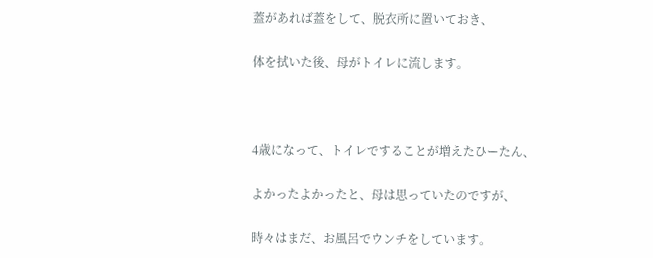蓋があれば蓋をして、脱衣所に置いておき、

体を拭いた後、母がトイレに流します。



4歳になって、トイレですることが増えたひーたん、

よかったよかったと、母は思っていたのですが、

時々はまだ、お風呂でウンチをしています。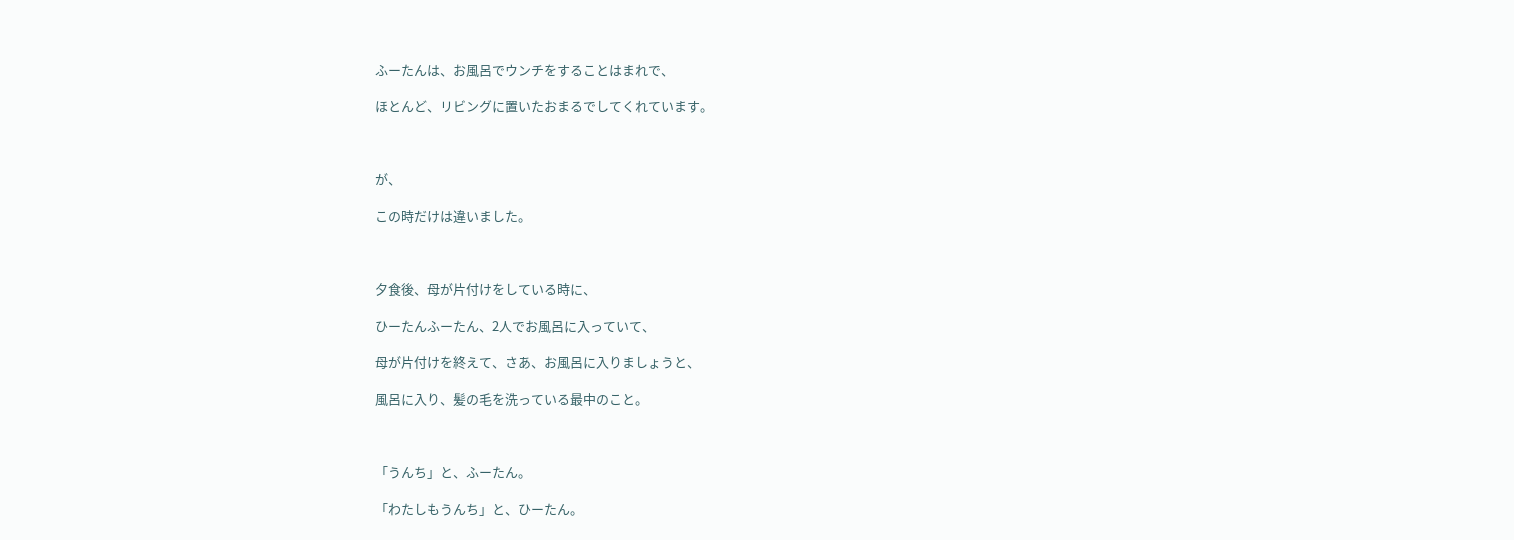ふーたんは、お風呂でウンチをすることはまれで、

ほとんど、リビングに置いたおまるでしてくれています。



が、

この時だけは違いました。



夕食後、母が片付けをしている時に、

ひーたんふーたん、2人でお風呂に入っていて、

母が片付けを終えて、さあ、お風呂に入りましょうと、

風呂に入り、髪の毛を洗っている最中のこと。



「うんち」と、ふーたん。

「わたしもうんち」と、ひーたん。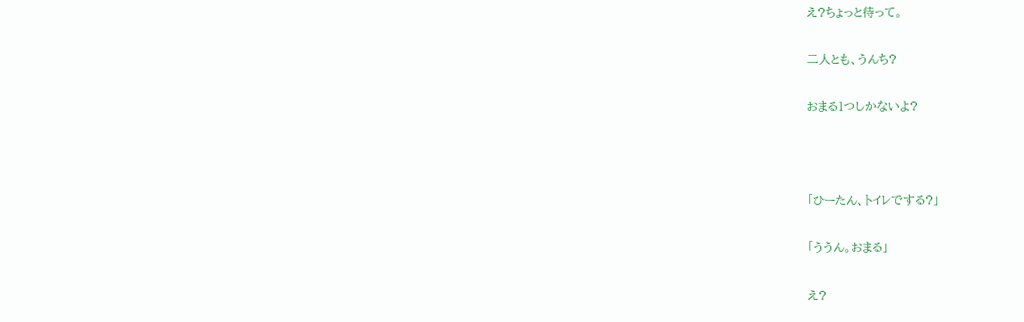え?ちょっと待って。

二人とも、うんち?

おまる1つしかないよ?



「ひーたん、トイレでする?」

「ううん。おまる」

え?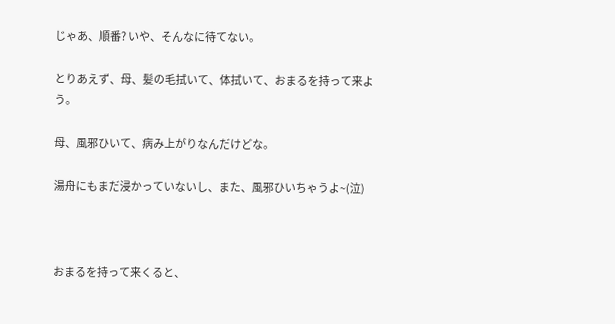じゃあ、順番? いや、そんなに待てない。

とりあえず、母、髪の毛拭いて、体拭いて、おまるを持って来よう。

母、風邪ひいて、病み上がりなんだけどな。

湯舟にもまだ浸かっていないし、また、風邪ひいちゃうよ~(泣)



おまるを持って来くると、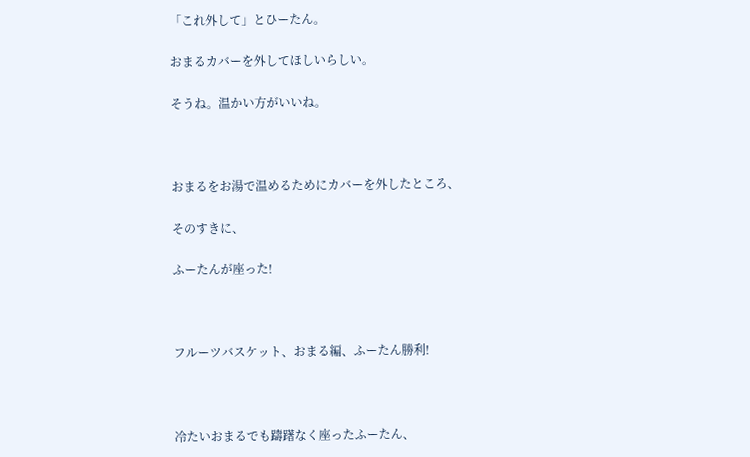「これ外して」とひーたん。

おまるカバーを外してほしいらしい。

そうね。温かい方がいいね。



おまるをお湯で温めるためにカバーを外したところ、

そのすきに、

ふーたんが座った!



フルーツバスケット、おまる編、ふーたん勝利!



冷たいおまるでも躊躇なく座ったふーたん、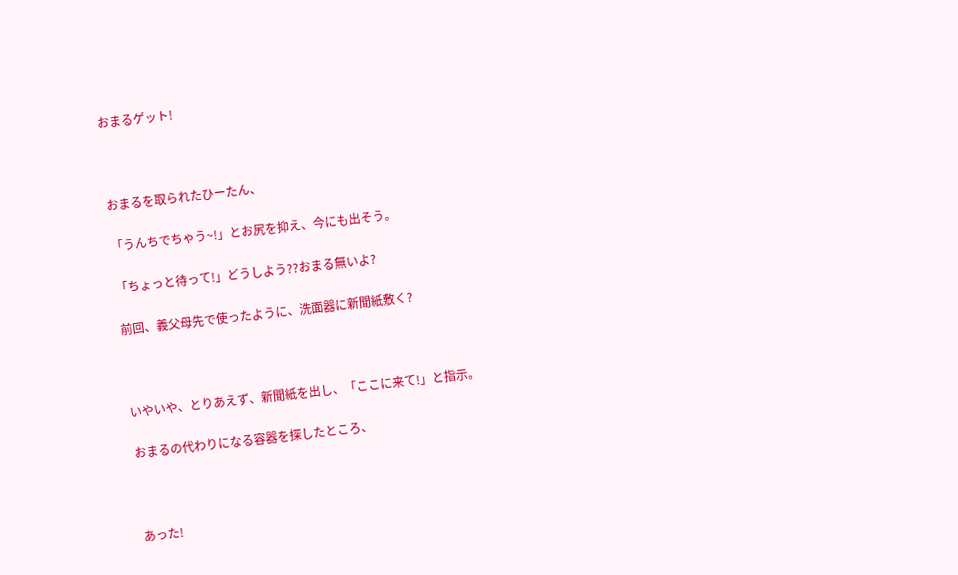おまるゲット!



おまるを取られたひーたん、

「うんちでちゃう~!」とお尻を抑え、今にも出そう。

「ちょっと待って!」どうしよう??おまる無いよ?

前回、義父母先で使ったように、洗面器に新聞紙敷く?



いやいや、とりあえず、新聞紙を出し、「ここに来て!」と指示。

おまるの代わりになる容器を探したところ、



あった!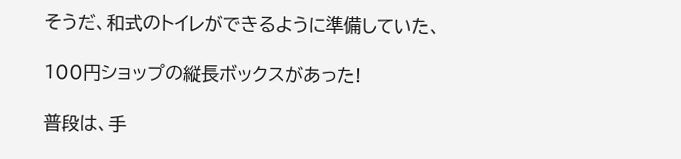そうだ、和式のトイレができるように準備していた、

100円ショップの縦長ボックスがあった!

普段は、手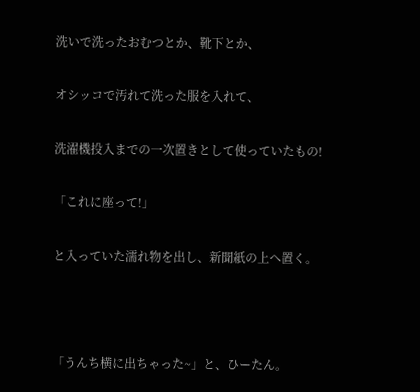洗いで洗ったおむつとか、靴下とか、

オシッコで汚れて洗った服を入れて、

洗濯機投入までの一次置きとして使っていたもの!

「これに座って!」

と入っていた濡れ物を出し、新聞紙の上へ置く。



「うんち横に出ちゃった~」と、ひーたん。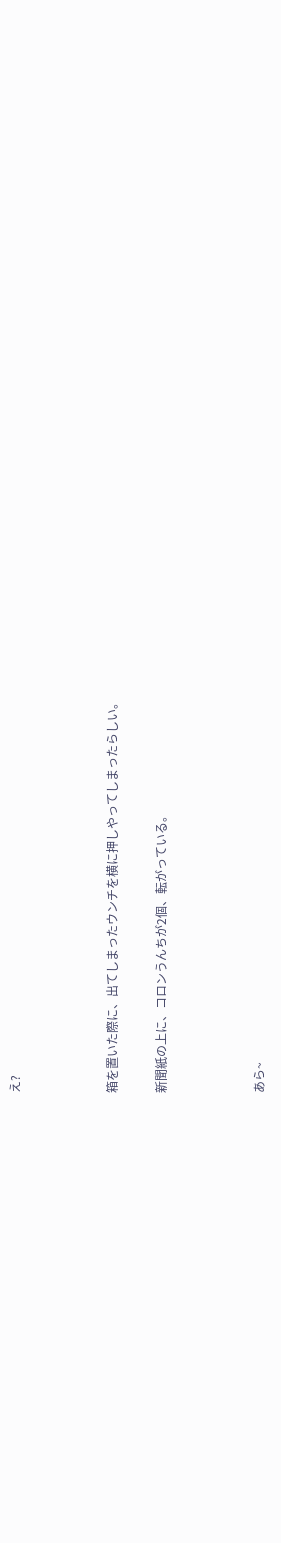え?



箱を置いた際に、出てしまったウンチを横に押しやってしまったらしい。

新聞紙の上に、コロンうんちが2個、転がっている。



あら~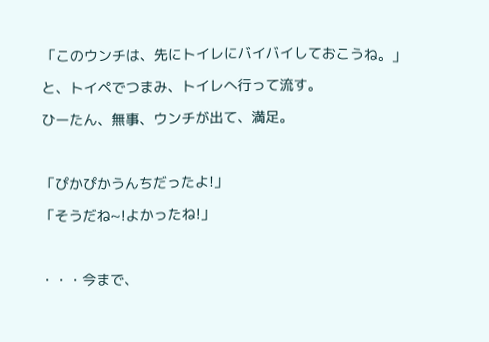「このウンチは、先にトイレにバイバイしておこうね。」

と、トイペでつまみ、トイレへ行って流す。

ひーたん、無事、ウンチが出て、満足。



「ぴかぴかうんちだったよ!」

「そうだね~!よかったね!」



・・・今まで、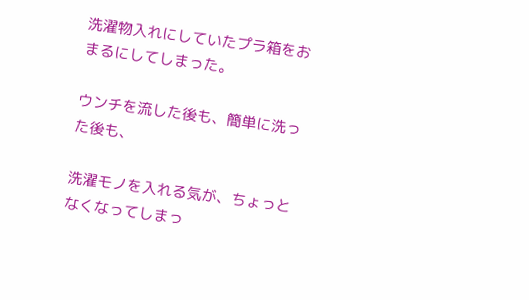洗濯物入れにしていたプラ箱をおまるにしてしまった。

ウンチを流した後も、簡単に洗った後も、

洗濯モノを入れる気が、ちょっとなくなってしまっ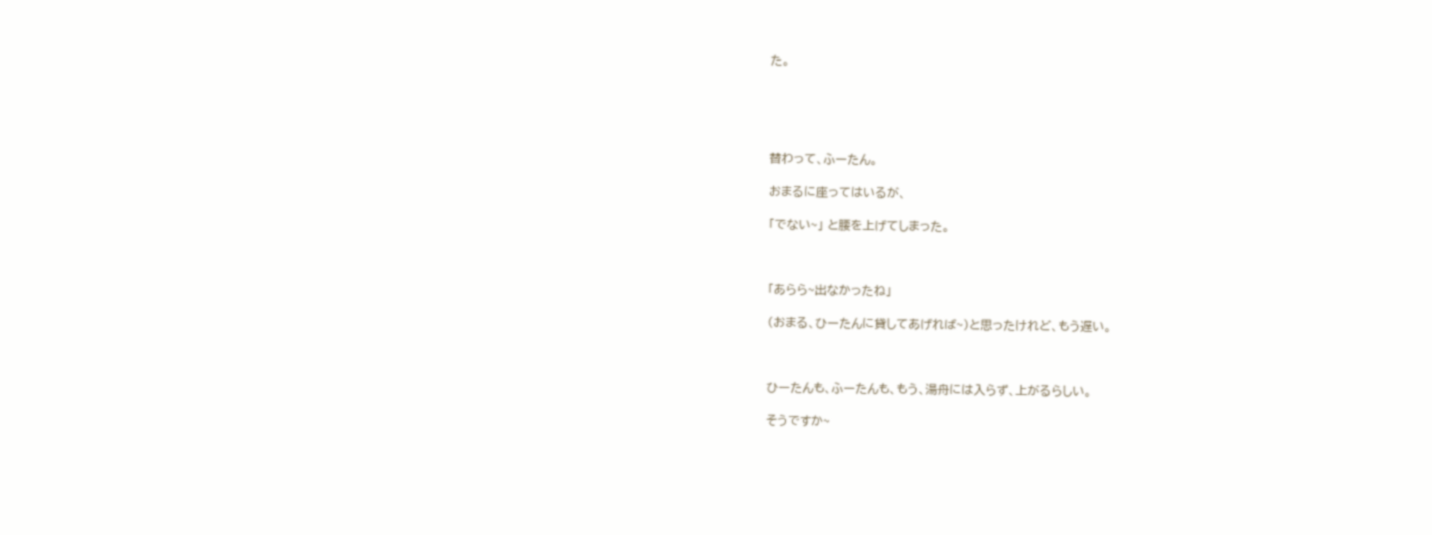た。





替わって、ふーたん。

おまるに座ってはいるが、

「でない~」 と腰を上げてしまった。



「あらら~出なかったね」

(おまる、ひーたんに貸してあげれば~)と思ったけれど、もう遅い。



ひーたんも、ふーたんも、もう、湯舟には入らず、上がるらしい。

そうですか~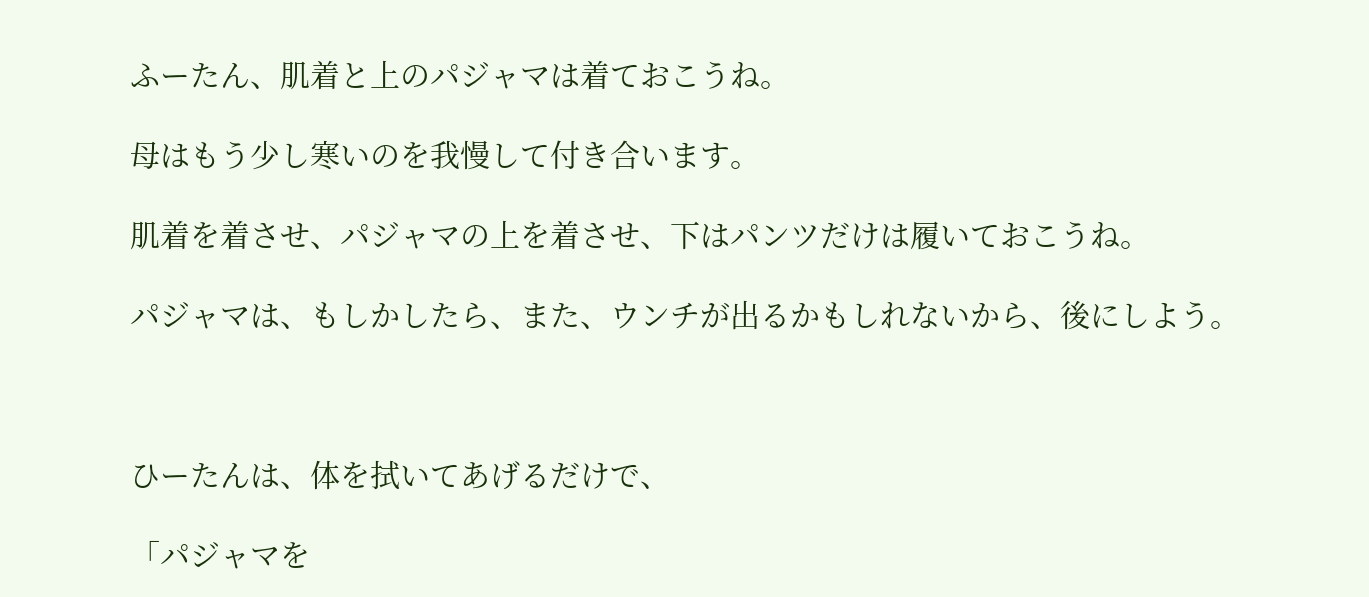ふーたん、肌着と上のパジャマは着ておこうね。

母はもう少し寒いのを我慢して付き合います。

肌着を着させ、パジャマの上を着させ、下はパンツだけは履いておこうね。

パジャマは、もしかしたら、また、ウンチが出るかもしれないから、後にしよう。



ひーたんは、体を拭いてあげるだけで、

「パジャマを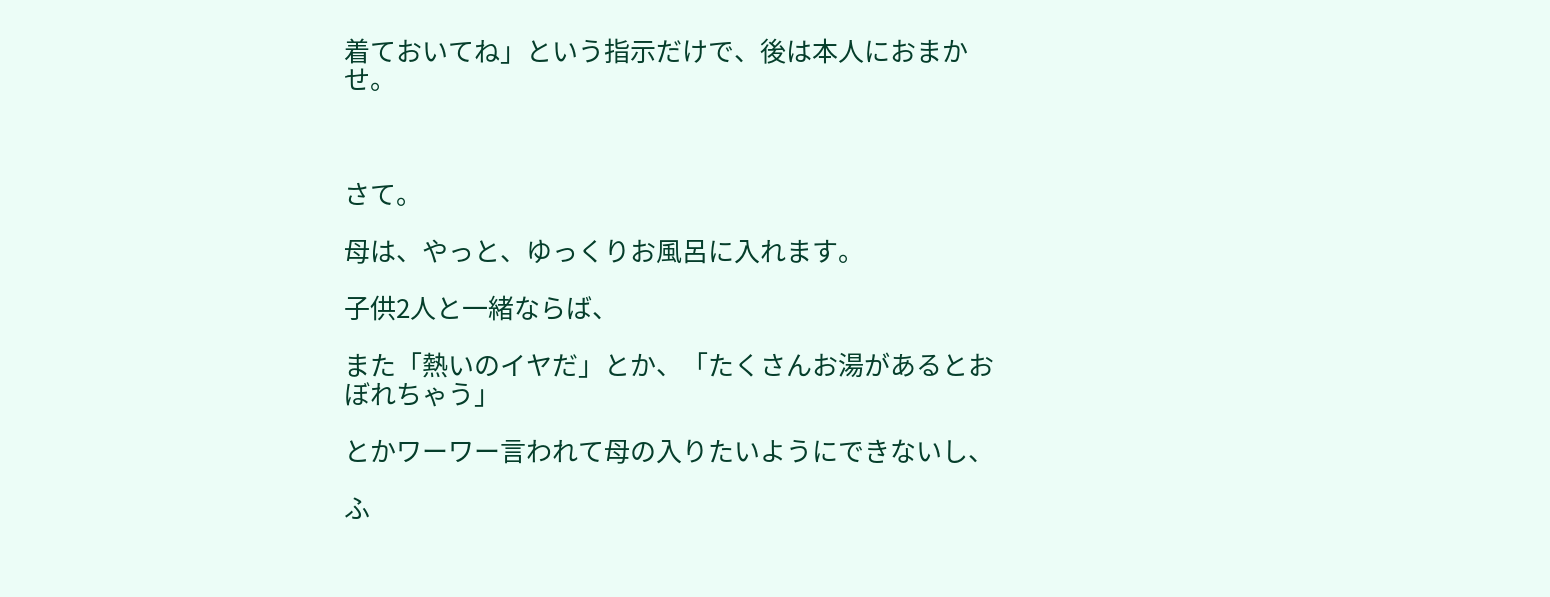着ておいてね」という指示だけで、後は本人におまかせ。



さて。

母は、やっと、ゆっくりお風呂に入れます。

子供2人と一緒ならば、

また「熱いのイヤだ」とか、「たくさんお湯があるとおぼれちゃう」

とかワーワー言われて母の入りたいようにできないし、

ふ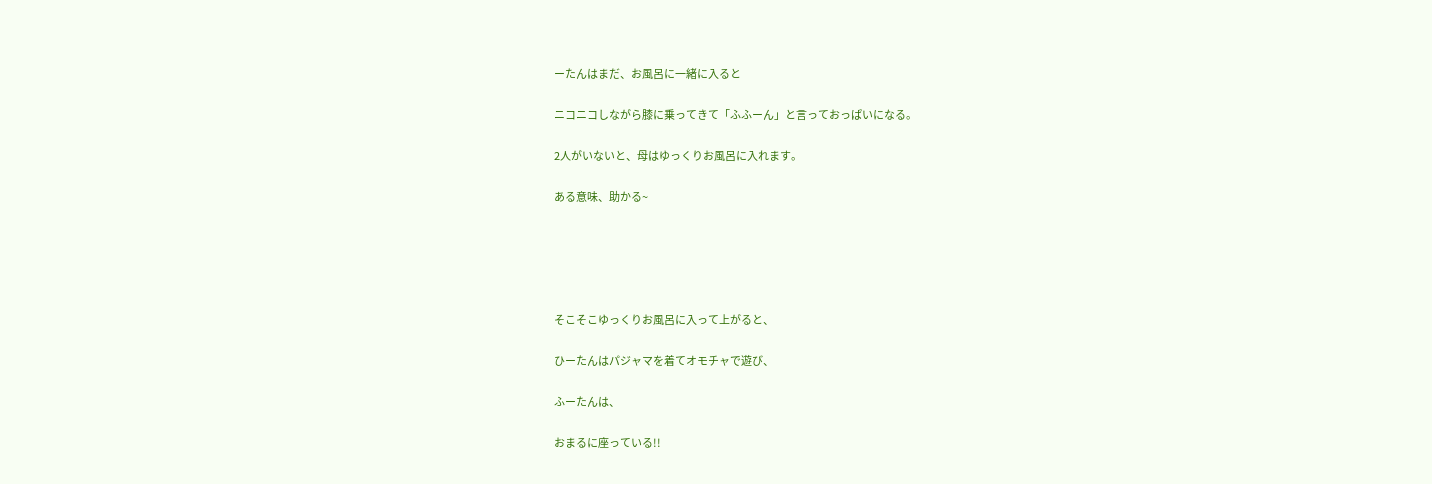ーたんはまだ、お風呂に一緒に入ると

ニコニコしながら膝に乗ってきて「ふふーん」と言っておっぱいになる。

2人がいないと、母はゆっくりお風呂に入れます。

ある意味、助かる~





そこそこゆっくりお風呂に入って上がると、

ひーたんはパジャマを着てオモチャで遊び、

ふーたんは、

おまるに座っている!!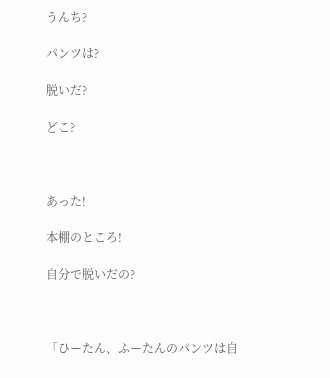うんち?

パンツは?

脱いだ?

どこ?



あった!

本棚のところ!

自分で脱いだの?



「ひーたん、ふーたんのパンツは自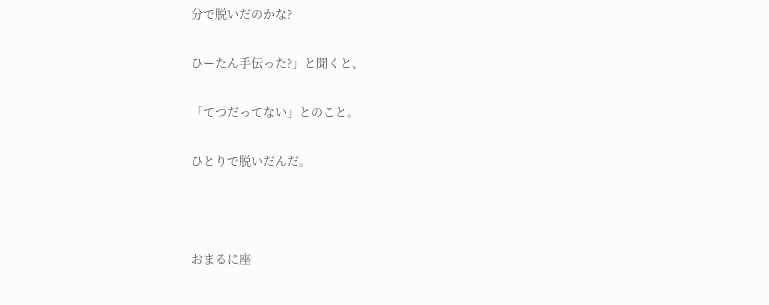分で脱いだのかな?

ひーたん手伝った?」と聞くと、

「てつだってない」とのこと。

ひとりで脱いだんだ。



おまるに座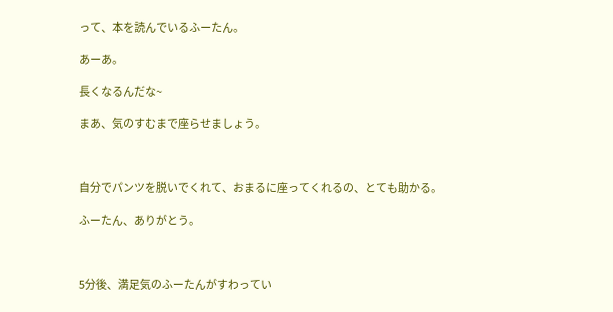って、本を読んでいるふーたん。

あーあ。

長くなるんだな~

まあ、気のすむまで座らせましょう。



自分でパンツを脱いでくれて、おまるに座ってくれるの、とても助かる。

ふーたん、ありがとう。



5分後、満足気のふーたんがすわってい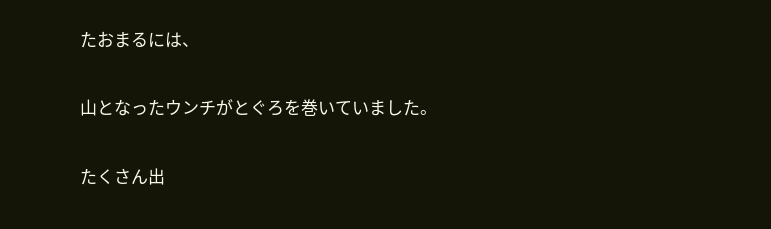たおまるには、

山となったウンチがとぐろを巻いていました。

たくさん出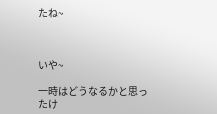たね~



いや~

一時はどうなるかと思ったけ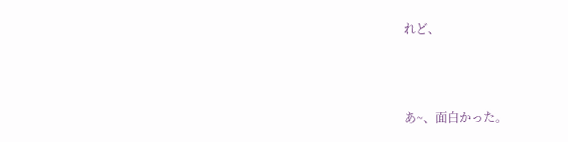れど、



あ~、面白かった。